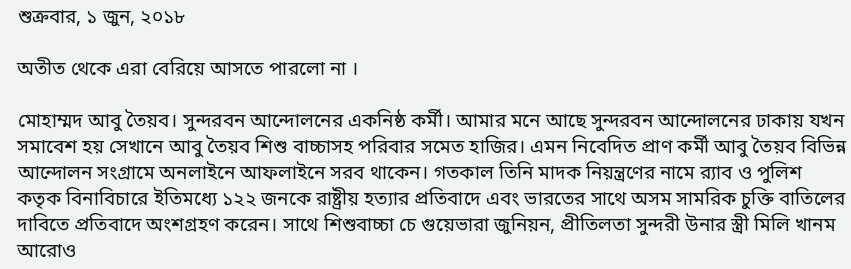শুক্রবার, ১ জুন, ২০১৮

অতীত থেকে এরা বেরিয়ে আসতে পারলো না ।

মোহাম্মদ আবু তৈয়ব। সুন্দরবন আন্দোলনের একনিষ্ঠ কর্মী। আমার মনে আছে সুন্দরবন আন্দোলনের ঢাকায় যখন সমাবেশ হয় সেখানে আবু তৈয়ব শিশু বাচ্চাসহ পরিবার সমেত হাজির। এমন নিবেদিত প্রাণ কর্মী আবু তৈয়ব বিভিন্ন আন্দোলন সংগ্রামে অনলাইনে আফলাইনে সরব থাকেন। গতকাল তিনি মাদক নিয়ন্ত্রণের নামে র‍্যাব ও পুলিশ কতৃক বিনাবিচারে ইতিমধ্যে ১২২ জনকে রাষ্ট্রীয় হত্যার প্রতিবাদে এবং ভারতের সাথে অসম সামরিক চুক্তি বাতিলের দাবিতে প্রতিবাদে অংশগ্রহণ করেন। সাথে শিশুবাচ্চা চে গুয়েভারা জুনিয়ন, প্রীতিলতা সুন্দরী উনার স্ত্রী মিলি খানম আরোও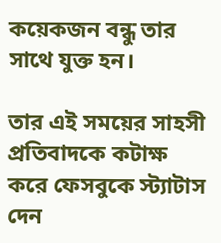কয়েকজন বন্ধু তার সাথে যুক্ত হন।

তার এই সময়ের সাহসী প্রতিবাদকে কটাক্ষ করে ফেসবুকে স্ট্যাটাস দেন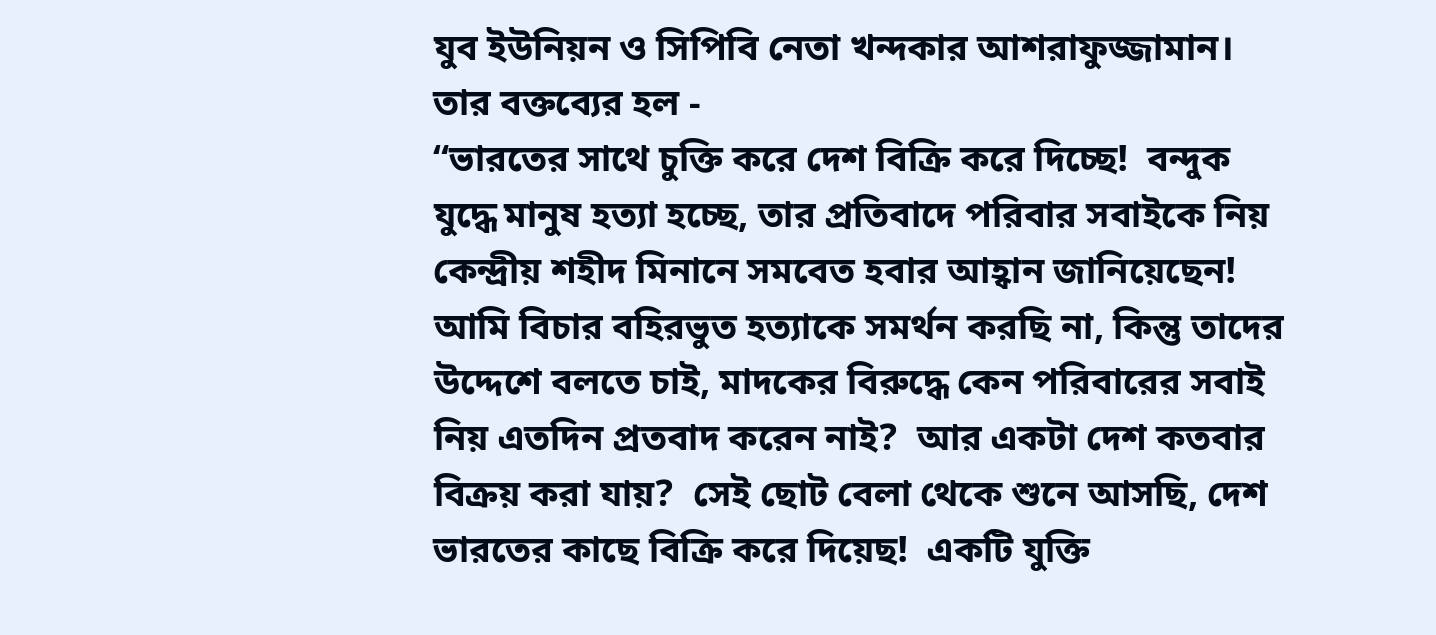যুব ইউনিয়ন ও সিপিবি নেতা খন্দকার আশরাফুজ্জামান। তার বক্তব্যের হল -
“ভারতের সাথে চুক্তি করে দেশ বিক্রি করে দিচ্ছে!  বন্দুক যুদ্ধে মানুষ হত্যা হচ্ছে, তার প্রতিবাদে পরিবার সবাইকে নিয় কেন্দ্রীয় শহীদ মিনানে সমবেত হবার আহ্বান জানিয়েছেন!  আমি বিচার বহিরভুত হত্যাকে সমর্থন করছি না, কিন্তু তাদের উদ্দেশে বলতে চাই, মাদকের বিরুদ্ধে কেন পরিবারের সবাই নিয় এতদিন প্রতবাদ করেন নাই?  আর একটা দেশ কতবার বিক্রয় করা যায়?  সেই ছোট বেলা থেকে শুনে আসছি, দেশ ভারতের কাছে বিক্রি করে দিয়েছ!  একটি যুক্তি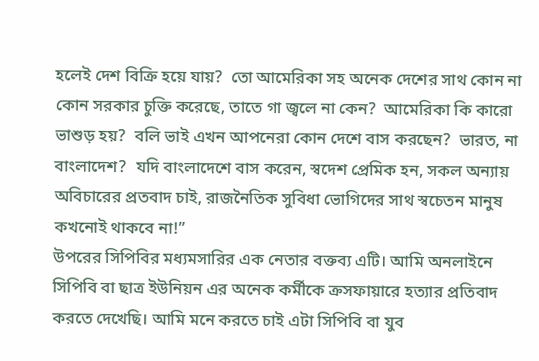হলেই দেশ বিক্রি হয়ে যায়?  তো আমেরিকা সহ অনেক দেশের সাথ কোন না কোন সরকার চুক্তি করেছে, তাতে গা জ্বলে না কেন?  আমেরিকা কি কারো ভাশুড় হয়?  বলি ভাই এখন আপনেরা কোন দেশে বাস করছেন?  ভারত, না বাংলাদেশ?  যদি বাংলাদেশে বাস করেন, স্বদেশ প্রেমিক হন, সকল অন্যায় অবিচারের প্রতবাদ চাই, রাজনৈতিক সুবিধা ভোগিদের সাথ স্বচেতন মানুষ কখনোই থাকবে না!”
উপরের সিপিবির মধ্যমসারির এক নেতার বক্তব্য এটি। আমি অনলাইনে সিপিবি বা ছাত্র ইউনিয়ন এর অনেক কর্মীকে ক্রসফায়ারে হত্যার প্রতিবাদ করতে দেখেছি। আমি মনে করতে চাই এটা সিপিবি বা যুব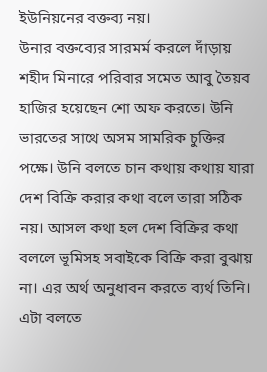ইউনিয়নের বক্তব্য নয়।
উনার বক্তব্যের সারমর্ম করলে দাঁড়ায় শহীদ মিনারে পরিবার সমেত আবু তৈয়ব হাজির হয়েছেন শো অফ করতে। উনি ভারতের সাথে অসম সামরিক চুক্তির পক্ষে। উনি বলতে চান কথায় কথায় যারা দেশ বিক্রি করার কথা বলে তারা সঠিক নয়। আসল কথা হল দেশ বিক্রির কথা বললে ভূমিসহ সবাইকে বিক্রি করা বুঝায় না। এর অর্থ অনুধাবন করতে ব্যর্থ তিনি। এটা বলতে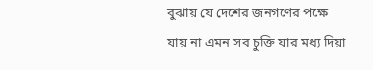বুঝায় যে দেশের জনগণের পক্ষে যায় না এমন সব চুক্তি যার মধ্য দিয়া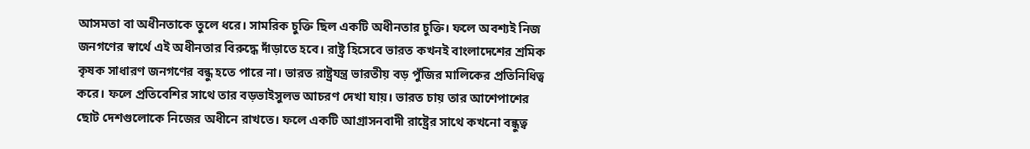আসমতা বা অধীনতাকে তুলে ধরে। সামরিক চুক্তি ছিল একটি অধীনতার চুক্তি। ফলে অবশ্যই নিজ জনগণের স্বার্থে এই অধীনতার বিরুদ্ধে দাঁড়াতে হবে। রাষ্ট্র হিসেবে ভারত কখনই বাংলাদেশের শ্রমিক কৃষক সাধারণ জনগণের বন্ধু হতে পারে না। ভারত রাষ্ট্রযন্ত্র ভারতীয় বড় পুঁজির মালিকের প্রতিনিধিত্ব করে। ফলে প্রতিবেশির সাথে তার বড়ভাইসুলভ আচরণ দেখা যায়। ভারত চায় তার আশেপাশের ছোট দেশগুলোকে নিজের অধীনে রাখতে। ফলে একটি আগ্রাসনবাদী রাষ্ট্রের সাথে কখনো বন্ধুত্ব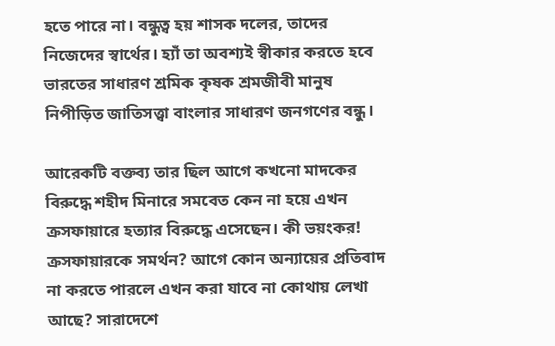হতে পারে না। বন্ধুত্ব হয় শাসক দলের, তাদের নিজেদের স্বার্থের। হ্যাঁ তা অবশ্যই স্বীকার করতে হবে ভারতের সাধারণ শ্রমিক কৃষক শ্রমজীবী মানুষ নিপীড়িত জাতিসত্ত্বা বাংলার সাধারণ জনগণের বন্ধু।

আরেকটি বক্তব্য তার ছিল আগে কখনো মাদকের বিরুদ্ধে শহীদ মিনারে সমবেত কেন না হয়ে এখন ক্রসফায়ারে হত্যার বিরুদ্ধে এসেছেন। কী ভয়ংকর! ক্রসফায়ারকে সমর্থন? আগে কোন অন্যায়ের প্রতিবাদ না করতে পারলে এখন করা যাবে না কোথায় লেখা আছে? সারাদেশে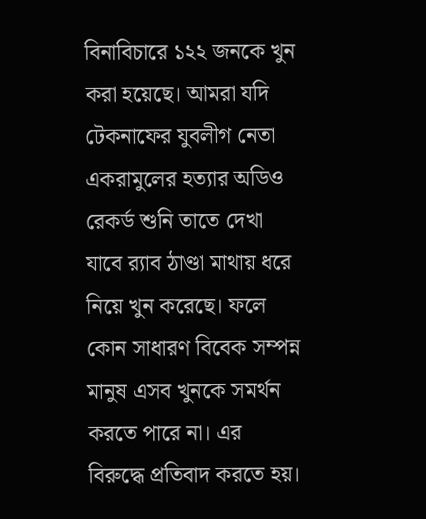বিনাবিচারে ১২২ জনকে খুন করা হয়েছে। আমরা যদি টেকনাফের যুবলীগ নেতা একরামুলের হত্যার অডিও রেকর্ড শুনি তাতে দেখা যাবে র‍্যাব ঠাণ্ডা মাথায় ধরে নিয়ে খুন করেছে। ফলে কোন সাধারণ বিবেক সম্পন্ন মানুষ এসব খুনকে সমর্থন করতে পারে না। এর বিরুদ্ধে প্রতিবাদ করতে হয়।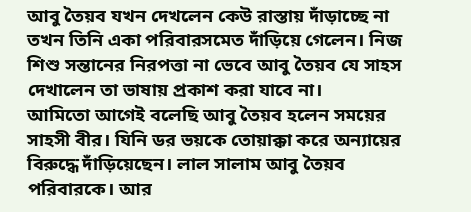আবু তৈয়ব যখন দেখলেন কেউ রাস্তায় দাঁড়াচ্ছে না তখন তিনি একা পরিবারসমেত দাঁড়িয়ে গেলেন। নিজ শিশু সন্তানের নিরপত্তা না ভেবে আবু তৈয়ব যে সাহস দেখালেন তা ভাষায় প্রকাশ করা যাবে না।
আমিতো আগেই বলেছি আবু তৈয়ব হলেন সময়ের সাহসী বীর। যিনি ডর ভয়কে তোয়াক্কা করে অন্যায়ের বিরুদ্ধে দাঁড়িয়েছেন। লাল সালাম আবু তৈয়ব পরিবারকে। আর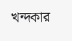খন্দকার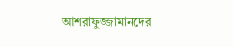আশরাফুজ্জামানদের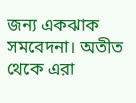জন্য একঝাক সমবেদনা। অতীত থেকে এরা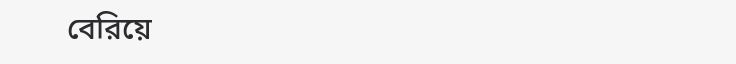বেরিয়ে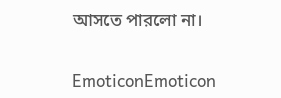আসতে পারলো না।


EmoticonEmoticon